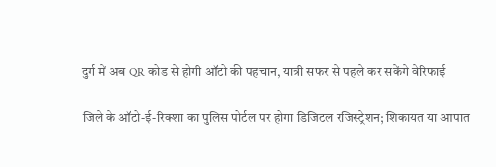दुर्ग में अब QR कोड से होगी ऑटो की पहचान, यात्री सफर से पहले कर सकेंगे वेरिफाई

जिले के ऑटो-ई-रिक्शा का पुलिस पोर्टल पर होगा डिजिटल रजिस्ट्रेशन; शिकायत या आपात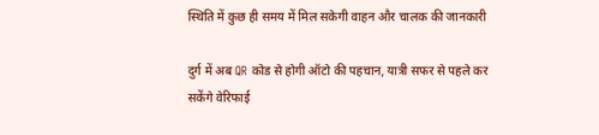स्थिति में कुछ ही समय में मिल सकेगी वाहन और चालक की जानकारी

दुर्ग में अब QR कोड से होगी ऑटो की पहचान, यात्री सफर से पहले कर सकेंगे वेरिफाई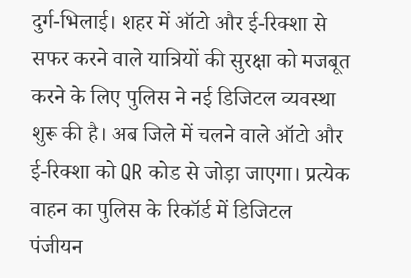दुर्ग-भिलाई। शहर में ऑटो और ई-रिक्शा से सफर करने वाले यात्रियों की सुरक्षा को मजबूत करने के लिए पुलिस ने नई डिजिटल व्यवस्था शुरू की है। अब जिले में चलने वाले ऑटो और ई-रिक्शा को QR कोड से जोड़ा जाएगा। प्रत्येक वाहन का पुलिस के रिकॉर्ड में डिजिटल पंजीयन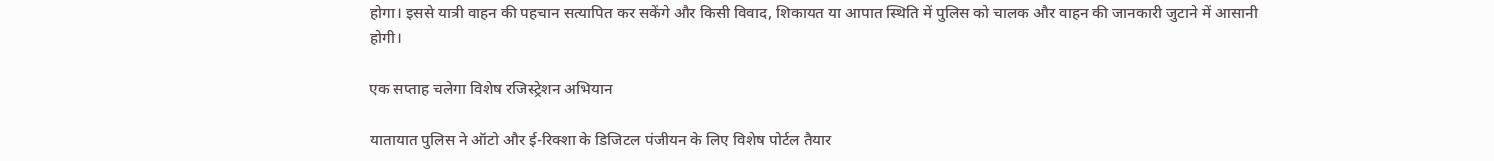होगा। इससे यात्री वाहन की पहचान सत्यापित कर सकेंगे और किसी विवाद, शिकायत या आपात स्थिति में पुलिस को चालक और वाहन की जानकारी जुटाने में आसानी होगी।

एक सप्ताह चलेगा विशेष रजिस्ट्रेशन अभियान

यातायात पुलिस ने ऑटो और ई-रिक्शा के डिजिटल पंजीयन के लिए विशेष पोर्टल तैयार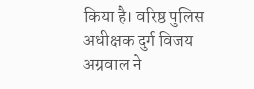किया है। वरिष्ठ पुलिस अधीक्षक दुर्ग विजय अग्रवाल ने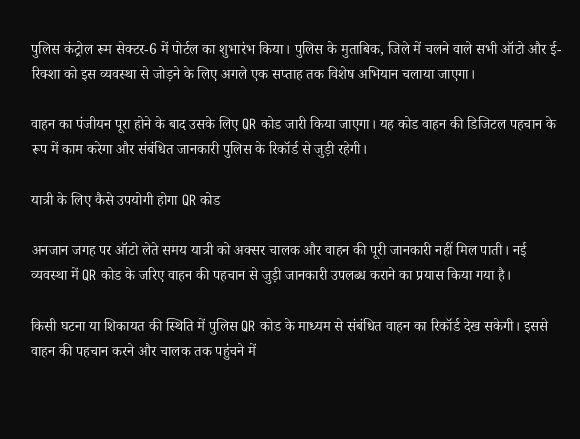पुलिस कंट्रोल रूम सेक्टर-6 में पोर्टल का शुभारंभ किया। पुलिस के मुताबिक, जिले में चलने वाले सभी ऑटो और ई-रिक्शा को इस व्यवस्था से जोड़ने के लिए अगले एक सप्ताह तक विशेष अभियान चलाया जाएगा।

वाहन का पंजीयन पूरा होने के बाद उसके लिए QR कोड जारी किया जाएगा। यह कोड वाहन की डिजिटल पहचान के रूप में काम करेगा और संबंधित जानकारी पुलिस के रिकॉर्ड से जुड़ी रहेगी।

यात्री के लिए कैसे उपयोगी होगा QR कोड

अनजान जगह पर ऑटो लेते समय यात्री को अक्सर चालक और वाहन की पूरी जानकारी नहीं मिल पाती। नई व्यवस्था में QR कोड के जरिए वाहन की पहचान से जुड़ी जानकारी उपलब्ध कराने का प्रयास किया गया है।

किसी घटना या शिकायत की स्थिति में पुलिस QR कोड के माध्यम से संबंधित वाहन का रिकॉर्ड देख सकेगी। इससे वाहन की पहचान करने और चालक तक पहुंचने में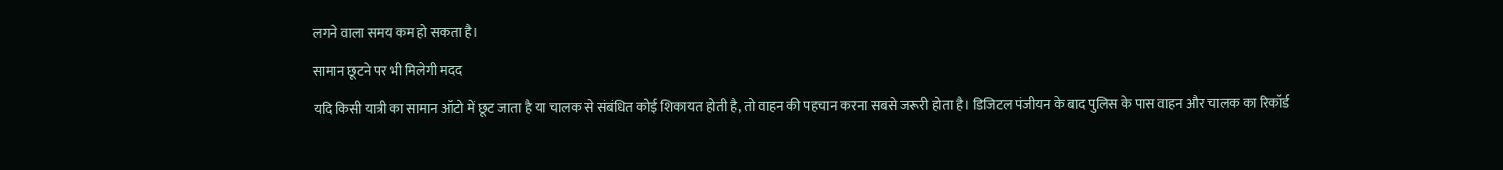लगने वाला समय कम हो सकता है।

सामान छूटने पर भी मिलेगी मदद

यदि किसी यात्री का सामान ऑटो में छूट जाता है या चालक से संबंधित कोई शिकायत होती है, तो वाहन की पहचान करना सबसे जरूरी होता है। डिजिटल पंजीयन के बाद पुलिस के पास वाहन और चालक का रिकॉर्ड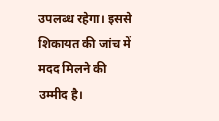उपलब्ध रहेगा। इससे शिकायत की जांच में मदद मिलने की उम्मीद है।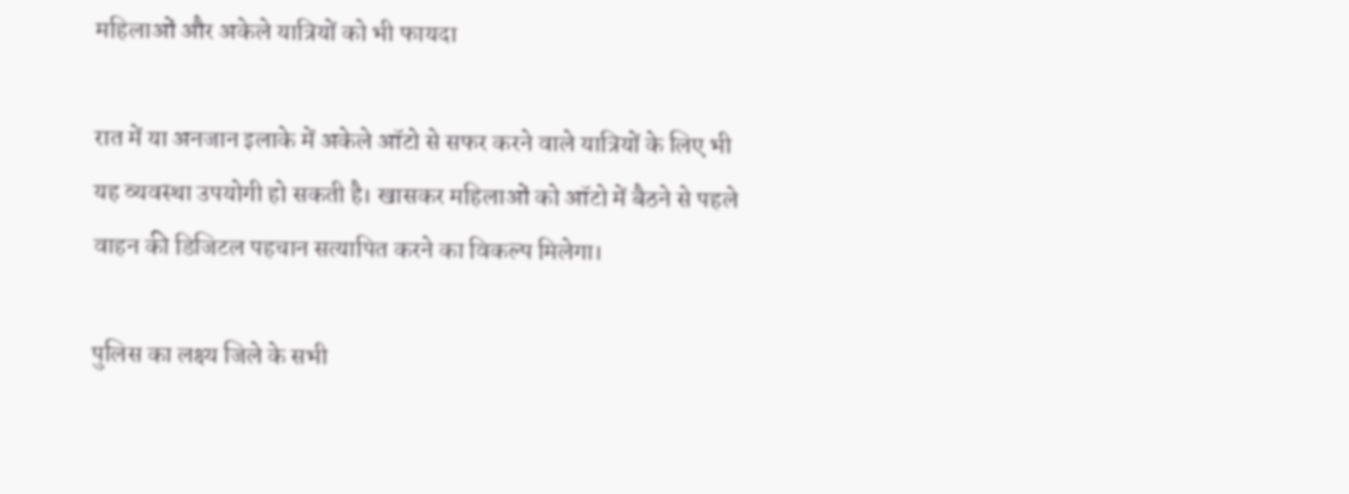महिलाओं और अकेले यात्रियों को भी फायदा

रात में या अनजान इलाके में अकेले ऑटो से सफर करने वाले यात्रियों के लिए भी यह व्यवस्था उपयोगी हो सकती है। खासकर महिलाओं को ऑटो में बैठने से पहले वाहन की डिजिटल पहचान सत्यापित करने का विकल्प मिलेगा।

पुलिस का लक्ष्य जिले के सभी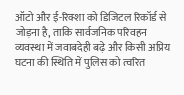ऑटो और ई-रिक्शा को डिजिटल रिकॉर्ड से जोड़ना है, ताकि सार्वजनिक परिवहन व्यवस्था में जवाबदेही बढ़े और किसी अप्रिय घटना की स्थिति में पुलिस को त्वरित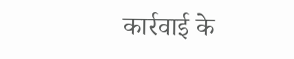कार्रवाई के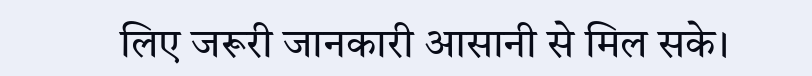लिए जरूरी जानकारी आसानी से मिल सके।